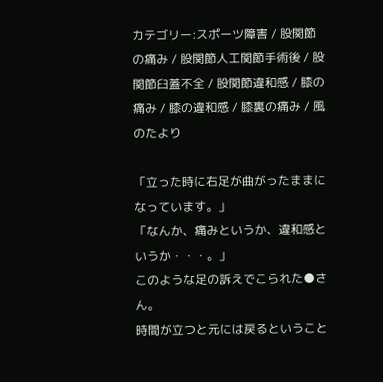カテゴリー:スポーツ障害 / 股関節の痛み / 股関節人工関節手術後 / 股関節臼蓋不全 / 股関節違和感 / 膝の痛み / 膝の違和感 / 膝裏の痛み / 風のたより

「立った時に右足が曲がったままになっています。」
「なんか、痛みというか、違和感というか・・・。」
このような足の訴えでこられた●さん。
時間が立つと元には戻るということ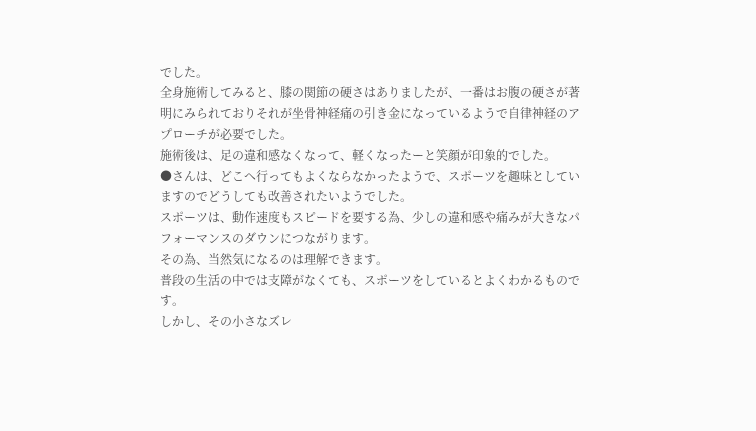でした。
全身施術してみると、膝の関節の硬さはありましたが、一番はお腹の硬さが著明にみられておりそれが坐骨神経痛の引き金になっているようで自律神経のアプローチが必要でした。
施術後は、足の違和感なくなって、軽くなったーと笑顔が印象的でした。
●さんは、どこへ行ってもよくならなかったようで、スポーツを趣味としていますのでどうしても改善されたいようでした。
スポーツは、動作速度もスピードを要する為、少しの違和感や痛みが大きなパフォーマンスのダウンにつながります。
その為、当然気になるのは理解できます。
普段の生活の中では支障がなくても、スポーツをしているとよくわかるものです。
しかし、その小さなズレ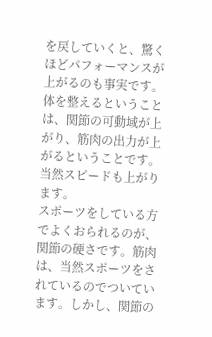を戻していくと、驚くほどパフォーマンスが上がるのも事実です。
体を整えるということは、関節の可動域が上がり、筋肉の出力が上がるということです。
当然スピードも上がります。
スポーツをしている方でよくおられるのが、関節の硬さです。筋肉は、当然スポーツをされているのでついています。しかし、関節の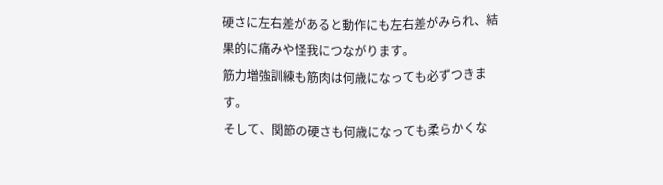硬さに左右差があると動作にも左右差がみられ、結果的に痛みや怪我につながります。
筋力増強訓練も筋肉は何歳になっても必ずつきます。
そして、関節の硬さも何歳になっても柔らかくな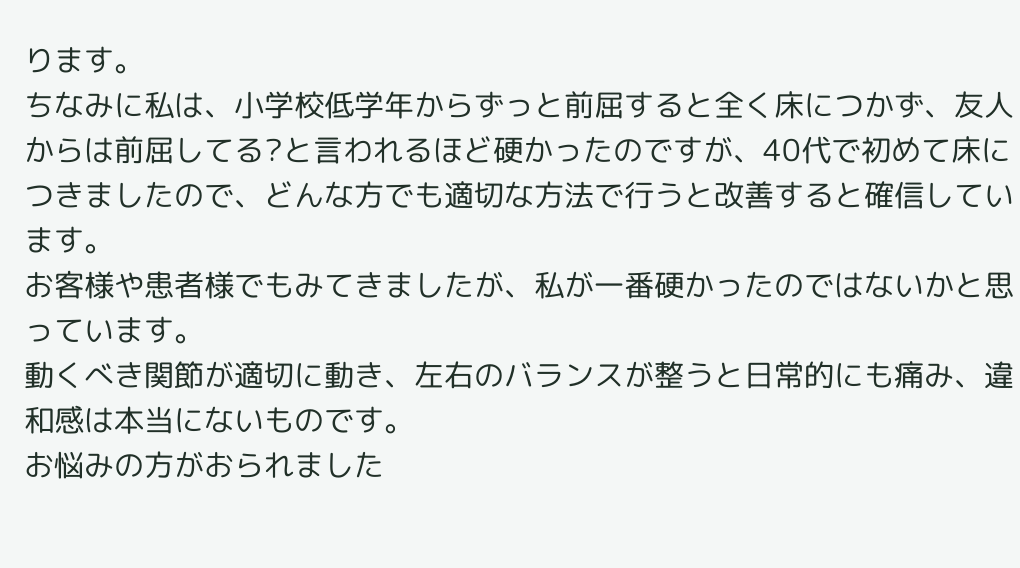ります。
ちなみに私は、小学校低学年からずっと前屈すると全く床につかず、友人からは前屈してる?と言われるほど硬かったのですが、40代で初めて床につきましたので、どんな方でも適切な方法で行うと改善すると確信しています。
お客様や患者様でもみてきましたが、私が一番硬かったのではないかと思っています。
動くべき関節が適切に動き、左右のバランスが整うと日常的にも痛み、違和感は本当にないものです。
お悩みの方がおられました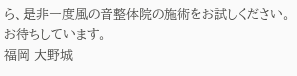ら、是非一度風の音整体院の施術をお試しください。
お待ちしています。
福岡 大野城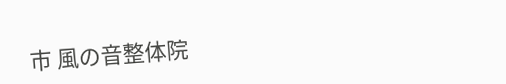市 風の音整体院